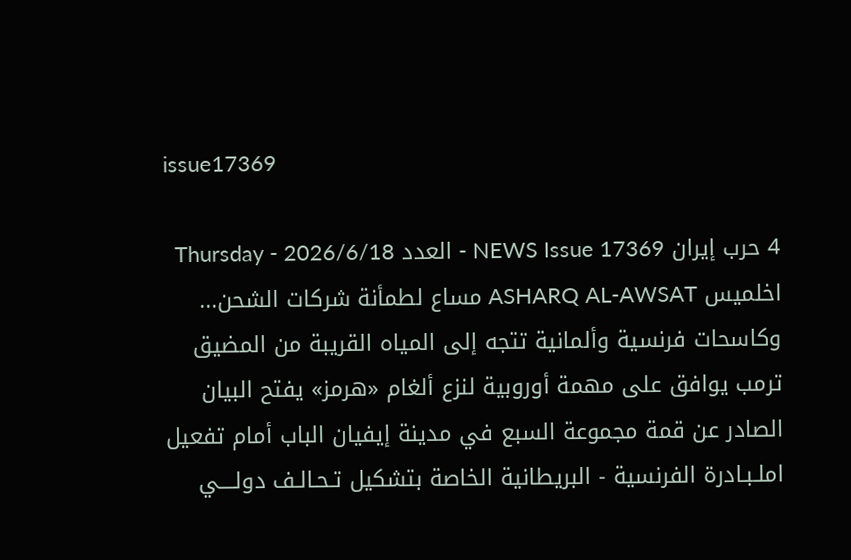issue17369

4 حرب إيران NEWS Issue 17369 - العدد Thursday - 2026/6/18 اخلميس ASHARQ AL-AWSAT مساع لطمأنة شركات الشحن... وكاسحات فرنسية وألمانية تتجه إلى المياه القريبة من المضيق ترمب يوافق على مهمة أوروبية لنزع ألغام «هرمز» يفتح البيان الصادر عن قمة مجموعة السبع في مدينة إيفيان الباب أمام تفعيل املـبـادرة الفرنسية - البريطانية الخاصة بتشكيل تـحـالـف دولــــي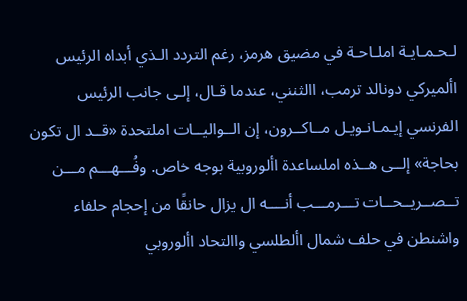لـحـمـايـة املـاحـة في مضيق هرمز، رغم التردد الـذي أبداه الرئيس األميركي دونالد ترمب، االثنني، عندما قـال، إلـى جانب الرئيس الفرنسي إيـمـانـويـل مــاكــرون، إن الــواليــات املتحدة «قــد ال تكون بحاجة» إلــى هــذه املساعدة األوروبية بوجه خاص. وفُـــهـــم مـــن تــصــريــحــات تـــرمـــب أنــــه ال يزال حانقًا من إحجام حلفاء واشنطن في حلف شمال األطلسي واالتحاد األوروبي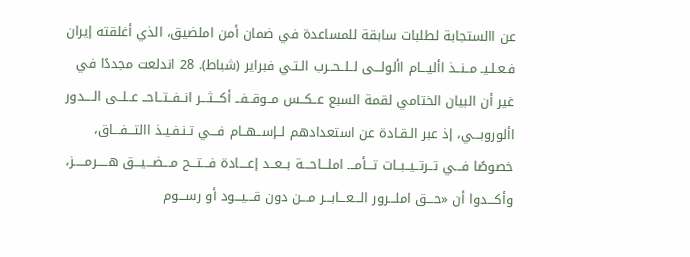عن االستجابة لطلبات سابقة للمساعدة في ضمان أمن املضيق، الذي أغلقته إيران فـعـلـيـ مــنــذ األيـــام األولـــى لــلــحــرب الـتـي فبراير (شباط). 28 اندلعت مجددًا في غير أن البيان الختامي لقمة السبع عــكــس مــوقــفــ أكـــثـــر انــفــتــاحــ عــلــى الــــدور األوروبـــي، إذ عبر الـقـادة عن استعدادهم لــإســهــام فـــي تـنـفـيـذ االتـــفـــاق، خصوصًا فـــي تــرتــيــبــات تـــأمـــ املـــاحـــة بــعــد إعــــادة فـــتـــح مـــضـــيـــق هـــــرمـــــز، وأكـــدوا أن «حـــق املـــرور الـــعـــابـــر مـــن دون قـــيـــود أو رســـوم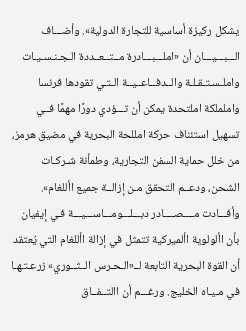يشكل ركيزة أساسية للتجارة الدولية». وأضـــاف الـــبـــيـــان أن «املـــبـــادرة مــتــعــددة الـجـنـسـيـات واملـسـتـقـلـة والــدفــاعــيــة الـتـي تقودها فرنسا واململكة املتحدة يمكن أن تـــؤدي دورًا مهمًا فــي تسهيل استئناف حركة امللحة البحرية في مضيق هرمز، من خلل حماية السفن التجارية، وطمأنة شـركـات الشحن، ودعــم التحقق مـن إزالــة جميع األلغام». وأفـــادت مــــصــــادر دبـــلـــومـــاســـيـــة فـي إيفيان بأن األولوية األميركية تتمثل في إزالة األلغام التي يُعتقد أن القوة البحرية التابعة لــ«الـحـرس الــثــوري» زرعـتـهـا في مـيـاه الخليج. ورغـــم أن االتــفــاق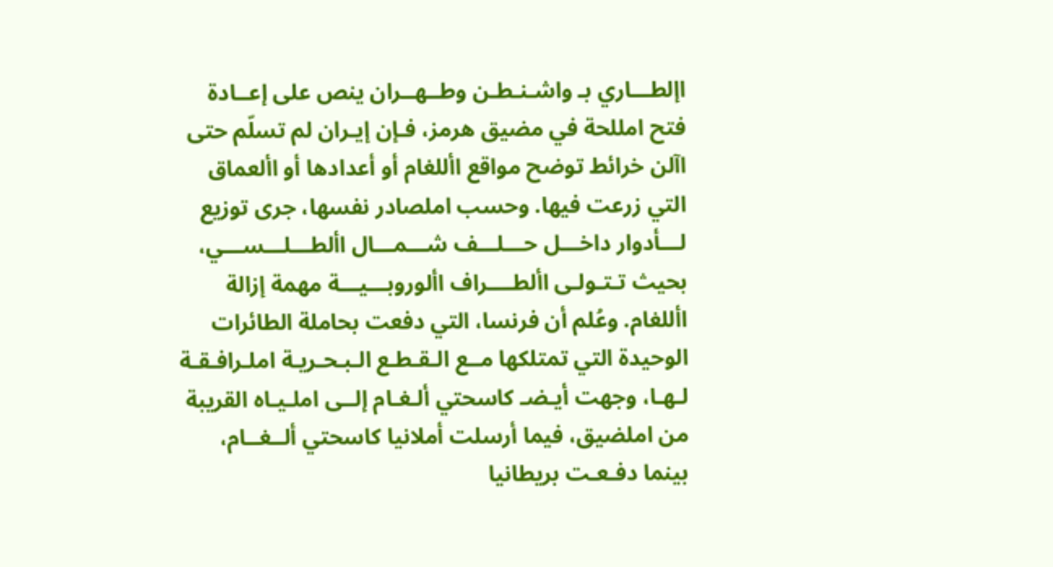اإلطـــاري بـ واشـنـطـن وطــهــران ينص على إعــادة فتح امللحة في مضيق هرمز، فـإن إيـران لم تسلّم حتى اآلن خرائط توضح مواقع األلغام أو أعدادها أو األعماق التي زرعت فيها. وحسب املصادر نفسها، جرى توزيع لـــأدوار داخـــل حـــلـــف شـــمـــال األطـــلـــســـي، بحيث تـتـولـى األطــــراف األوروبـــيـــة مهمة إزالة األلغام. وعُلم أن فرنسا، التي دفعت بحاملة الطائرات الوحيدة التي تمتلكها مــع الـقـطـع الـبـحـريـة املـرافـقـة لـهـا، وجهت أيـضـ كاسحتي ألـغـام إلــى املـيـاه القريبة من املضيق، فيما أرسلت أملانيا كاسحتي ألــغــام، بينما دفـعـت بريطانيا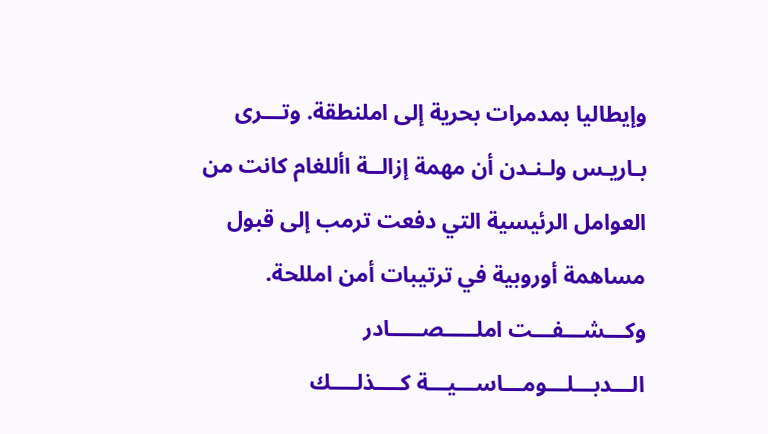وإيطاليا بمدمرات بحرية إلى املنطقة. وتـــرى بـاريـس ولـنـدن أن مهمة إزالــة األلغام كانت من العوامل الرئيسية التي دفعت ترمب إلى قبول مساهمة أوروبية في ترتيبات أمن امللحة. وكـــشـــفـــت املـــــصـــــادر الـــدبـــلـــومـــاســـيـــة كــــذلــــك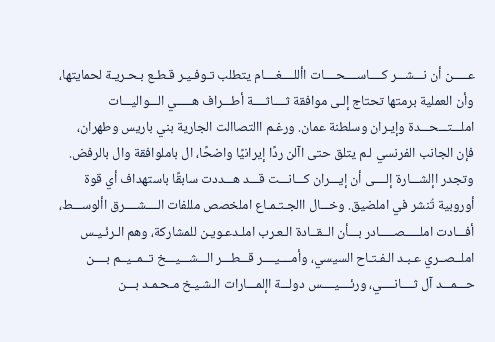عـــــن أن نـــشـــر كــــاســــحــــات األلــــغــــام يتطلب تـوفـيـر قـطـع بـحـريـة لحمايتها، وأن العملية برمتها تحتاج إلـى موافقة ثــــاثــــة أطـــراف هـــــي الـــواليـــات املـــتـــحـــدة وإيـران وسلطنة عمان. ورغـم االتصاالت الجارية بني باريس وطهران، فإن الجانب الفرنسي لـم يتلق حتى اآلن ردًا إيرانيًا واضحًا، ال باملوافقة وال بالرفض. وتجدر اإلشـــارة إلــــى أن إيـــران كـــانـــت قـــد هـــددت سابقًا باستهداف أي قوة أوروبية تُنشر في املضيق. وخـــال االجـتـمـاع املخصص مللفات الــــشــــرق األوســـط، أفـــادت املـــــصـــــادر بـــأن الــقــادة الـعـرب املـدعـويـن للمشاركة، وهم الـرئـيـس املــصــري عـبـد الـفـتـاح السيسي، وأمــــيــــر قـــطـــر الـــشـــيـــخ تــمــيــم بــــن حـــمـــد آل ثــــانــــي، ورئــــيــــس دولـــة اإلمـــارات الـشـيـخ مـحـمـد بـــن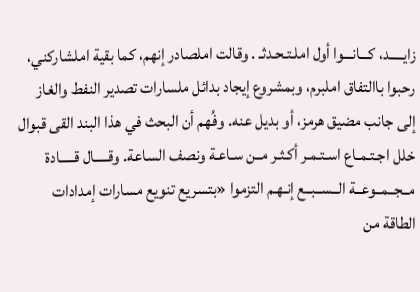زايـــــد، كـــانـــوا أول املـتـحـدثـ . وقالت املصادر إنهم، كما بقية املشاركني، رحبوا باالتفاق املبرم، وبمشروع إيجاد بدائل ملسارات تصدير النفط والغاز إلى جانب مضيق هرمز، أو بديل عنه. وفُهم أن البحث في هذا البند القى قبوال خلل اجـتـمـاع اسـتـمـر أكـثـر مــن سـاعـة ونصف الساعة. وقـــــال قـــــادة مــجــمــوعــة الــســبــع إنـهـم التزموا «بتسريع تنويع مسارات إمدادات الطاقة من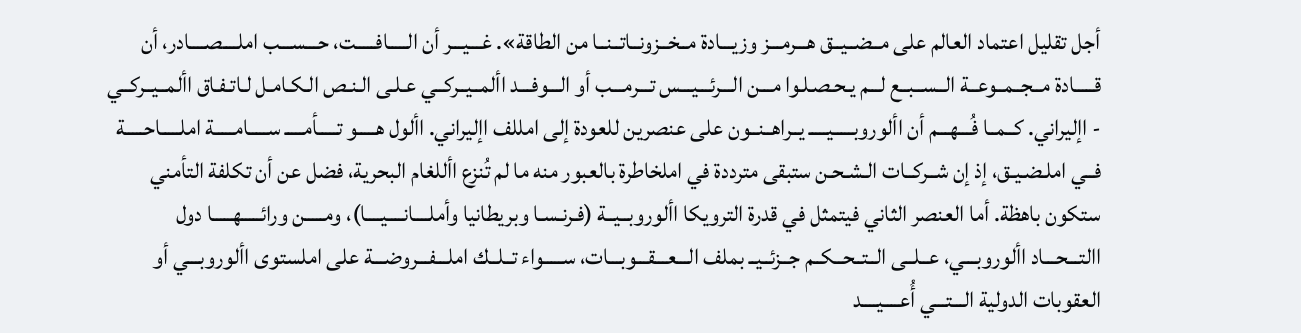أجل تقليل اعتماد العالم على مــضــيــق هـــرمـــز وزيـــادة مــخــزونــاتــنــا من الطاقة». غـــيـــر أن الـــــافـــــت، حـــســـب املــــصــــادر، أن قـــــادة مــجــمــوعــة الــســبــع لـــم يـحـصـلـوا مـــن الـــرئـــيـــس تـــرمـــب أو الـــوفـــد األمــيــركــي عـلـى الـنـص الـكـامـل لـاتـفـاق األمــيــركــي - اإليراني. كــمــا فُـــهـــم أن األوروبـــــيـــــ يــراهــنــون على عنصرين للعودة إلى امللف اإليراني. األول هـــــو تـــــأمـــــ ســـــامـــــة املـــــاحـــــة فــي املـضـيـق، إذ إن شــركــات الـشـحـن ستبقى مترددة في املخاطرة بالعبور منه ما لم تُنزع األلغام البحرية، فضل عن أن تكلفة التأمني ستكون باهظة. أما العنصر الثاني فيتمثل في قدرة الترويكا األوروبــيــة (فـرنـسـا وبريطانيا وأملــــانــــيــــا)، ومـــــن ورائـــــهـــــا دول االتـــحـــاد األوروبـــي، عــلــى الــتــحــكــم جــزئــيــ بملف الـــعـــقـــوبـــات، ســـــواء تــلــك املـــفـــروضـــة على املستوى األوروبـــي أو العقوبات الدولية الـــتـــي أُعــــيــــد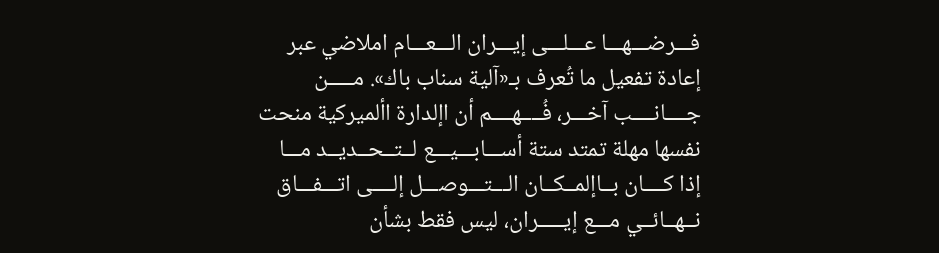فـــرضـــهـــا عـــلـــى إيـــران الـــعـــام املاضي عبر إعادة تفعيل ما تُعرف بـ«آلية سناب باك». مـــــن جــــانــــب آخـــر، فُــــهــــم أن اإلدارة األميركية منحت نفسها مهلة تمتد ستة أســـابـــيـــع لــتــحــديــد مـــا إذا كــــان بــاإلمــكــان الـــتـــوصـــل إلــــى اتـــفـــاق نــهــائــي مـــع إيـــــران، ليس فقط بشأن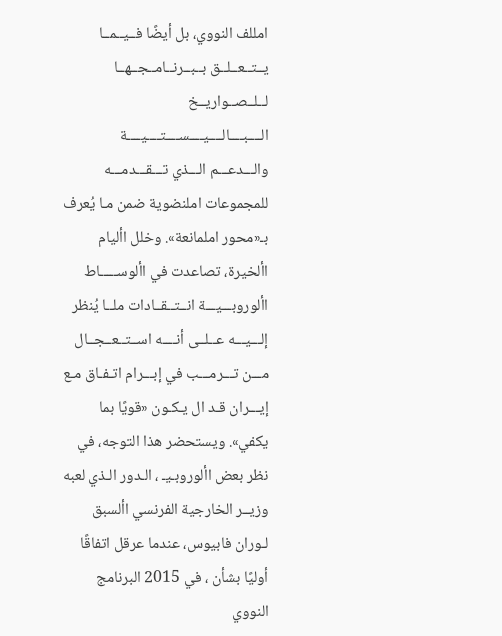امللف النووي، بل أيضًا فــيــمــا يــتــعــلــق بــبــرنــامــجــهــا لــلــصــواريــخ الــــبــــالــــيــــســــتــــيــــة والـــدعـــم الـــذي تـــقـــدمـــه للمجموعات املنضوية ضمن مـا يُعرف بـ«محور املمانعة». وخلل األيام األخيرة، تصاعدت في األوســـــاط األوروبـــيـــة انــتــقــادات ملــا يُنظر إلـــيـــه عــلــى أنــــه اســتــعــجــال مـــن تـــرمـــب في إبـــرام اتـفـاق مـع إيـــران قـد ال يـكـون «قويًا بما يكفي». ويستحضر هذا التوجه، في نظر بعض األوروبـيـ ، الـدور الـذي لعبه وزيــر الخارجية الفرنسي األسبق لـوران فابيوس، عندما عرقل اتفاقًا أوليًا بشأن ، في 2015 البرنامج النووي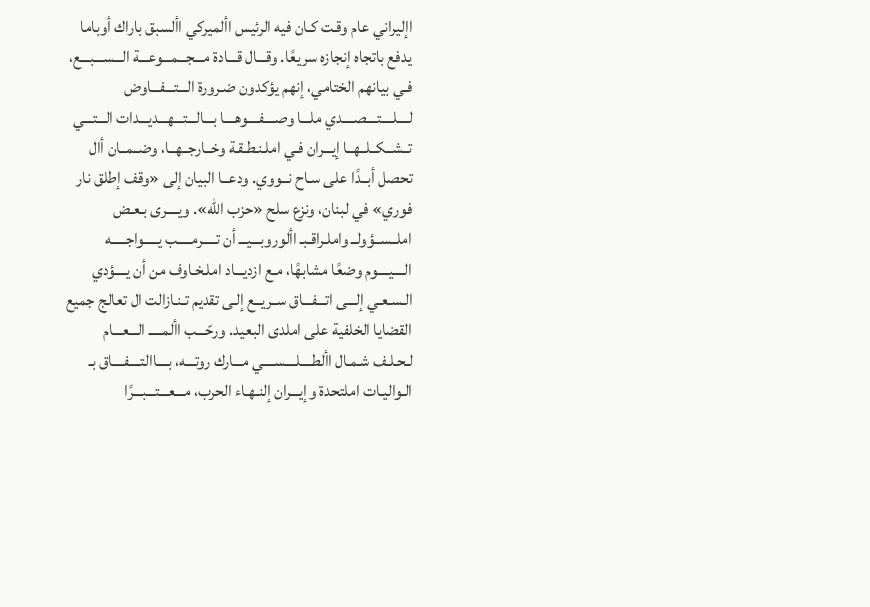اإليراني عام وقـت كـان فيه الرئيس األميركي األسبق باراك أوباما يدفع باتجاه إنجازه سريعًا. وقـــال قـــادة مـــجـــمـــوعـــة الـــســـبـــع، فـي بيانهم الختامي، إنهم يؤكدون ضـرورة الـــتـــفـــاوض لــــلــــتــــصــــدي ملـــا وصــــفــــوهــــا بـــالـــتـــهـــديـــدات الـــتـــي تــشــكــلــهــا إيـــران فـي املـنـطـقـة وخــارجــهــا، وضــمــان أال تحصل أبــدًا على سـاح نــووي. ودعــا البيان إلى «وقف إطلق نار فوري» في لبنان، ونزع سلح «حزب الله». ويــــرى بـعـض املــســؤولــ واملـراقـبـ األوروبـــيـــ أن تـــــرمـــــب يـــــواجـــــه الــــيــــوم وضعًا مشابهًا، مـع ازديـــاد املـخـاوف من أن يــــؤدي الـسـعـي إلـــى اتـــفـــاق ســريــع إلـى تقديم تـنـازالت ال تعالج جميع القضايا الخلفية على املدى البعيد. ورحّـــب األمـــــ الـــعـــام لـحـلـف شـمـال األطــــلــــســــي مـــارك روتـــه، بــــاالتــــفــــاق بـ الـواليـات املتحدة وإيـــران إلنـهـاء الحرب، مـــعـــتـــبـــرًا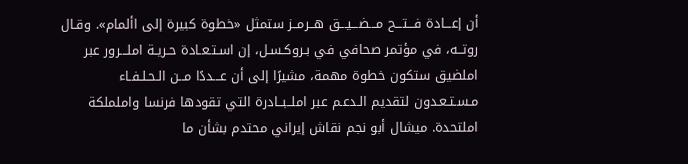أن إعـــادة فـــتـــح مـــضـــيـــق هــرمــز ستمثل «خطوة كبيرة إلى األمام». وقـال روتــه، في مؤتمر صحافي في بـروكـسـل، إن اسـتـعـادة حـريـة املـــرور عبر املضيق ستكون خطوة مهمة، مشيرًا إلى أن عـــددًا مــن الـحـلـفـاء مـسـتـعـدون لتقديم الـدعـم عبر املــبــادرة التي تقودها فرنسا واململكة املتحدة. ميشال أبو نجم نقاش إيراني محتدم بشأن ما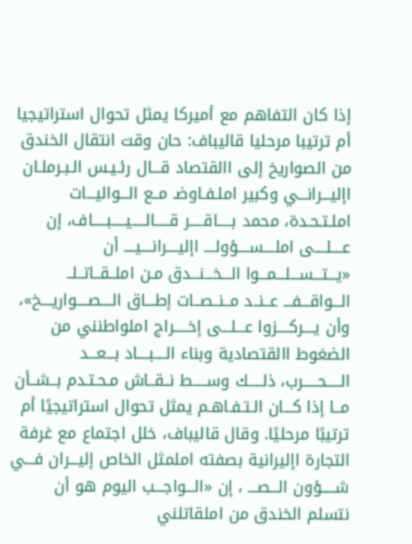إذا كان التفاهم مع أميركا يمثل تحوال استراتيجيا أم ترتيبا مرحليا قاليباف: حان وقت انتقال الخندق من الصواريخ إلى االقتصاد قـــال رئـيـس الـبـرملـان اإليـــرانـــي وكبير املـفـاوضـ مــع الـــواليـــات املـتـحـدة، محمد بـــــاقـــــر قـــــالـــــيـــــبـــــاف، إن عــــلــــى املــــســــؤولــــ اإليــــرانــــيــــ أن «يـــتـــســـلـــمـــوا الـــخـــنـــدق مـن املــقــاتــلــ الـــواقـــفـــ عــنــد مــنــصــات إطـــاق الــــصــــواريــــخ»، وأن يــــركــــزوا عـــلـــى إخـــــراج املواطنني من الضغوط االقتصادية وبناء الــــبــــاد بـــعـــد الـــــحـــــرب، ذلـــــك وســـــط نــقــاش مـحـتـدم بــشــأن مــا إذا كـــان الـتـفـاهـم يمثل تحوال استراتيجيًا أم ترتيبًا مرحليًا. وقال قاليباف، خلل اجتماع مع غرفة التجارة اإليرانية بصفته املمثل الخاص إليـــران فـــي شـــــؤون الـــصـــ ، إن «الـــواجـــب اليوم هو أن نتسلم الخندق من املقاتلني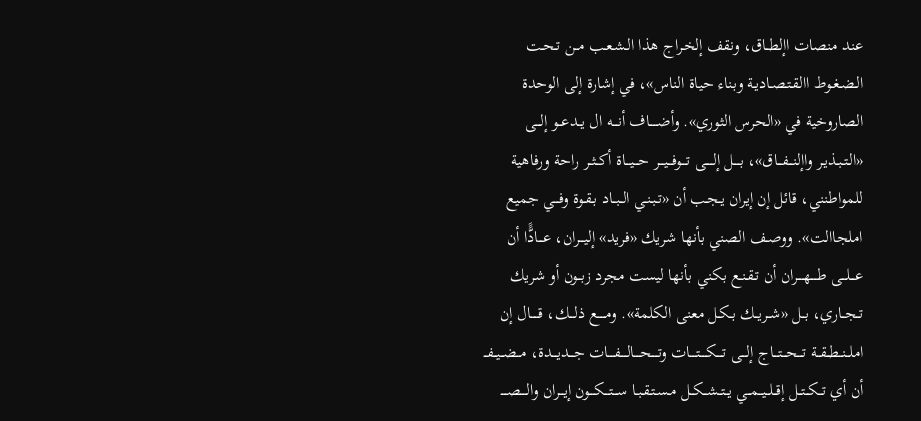عند منصات اإلطــاق، ونقف إلخـراج هذا الـشـعـب مــن تـحـت الـضـغـوط االقـتـصـاديـة وبناء حياة الناس»، في إشارة إلى الوحدة الصاروخية في «الحرس الثوري». وأضـــــاف أنـــه ال يــدعــو إلـــى «الـتـبـذيـر واإلنـــفـــاق»، بــــل إلـــــى تـــوفـــيـــر حـــيـــاة أكــثــر راحة ورفاهية للمواطنني، قائل إن إيران يـجـب أن «تـبـنـي الــبــاد بـقـوة وفـــي جميع املجاالت». ووصـف الصني بأنها شريك «فريد» إليـــران، عـــادًَّا أن عـــلـــى طــــهــــران أن تـقـنـع بكني بأنها ليست مجرد زبــون أو شريك تــجــاري، بــل «شــريــك بـكـل معنى الكلمة». ومـــــع ذلـــك، قـــــال إن املــنــطــقــة تـــحـــتـــاج إلـــى تــــكــــتــــات وتــــحــــالــــفــــات جـــديـــدة، مــضــيــفــ أن أي تــكــتــل إقــلــيــمــي يــتــشــكــل مـسـتـقـبـا ســـتـــكـــون إيـــران والــــصــــ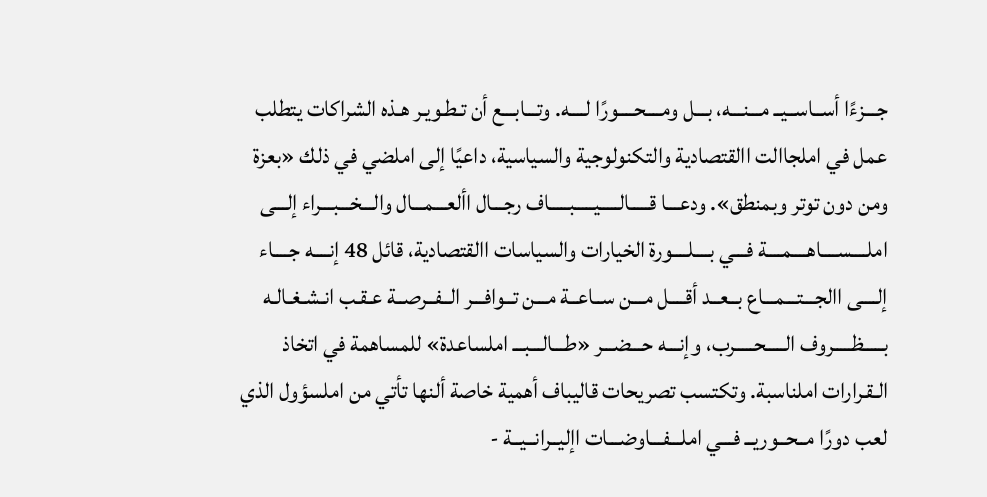جـــزءًا أســاســيــ مـــنـــه، بـــل ومــــحــــورًا لــــه. وتـــابـــع أن تـطـويـر هـذه الشراكات يتطلب عمل في املجاالت االقتصادية والتكنولوجية والسياسية، داعيًا إلى املضي في ذلك «بعزة ومن دون توتر وبمنطق». ودعـــا قـــــالـــــيـــــبـــــاف رجـــال األعـــمـــال والـــخـــبـــراء إلـــى املــــســــاهــــمــــة فـــي بــــلــــورة الخيارات والسياسات االقتصادية، قائل 48 إنــــه جــــاء إلــــى االجـــتـــمـــاع بــعــد أقــــل مـــن ســاعــة مـــن تــوافـــر الــفــرصــة عـقـب انـشـغـالـه بـــــظـــــروف الـــــحـــــرب، وإنـــه حـــضـــر «طـــالـــبـــ املساعدة» للمساهمة في اتخاذ الـقـرارات املناسبة. وتكتسب تصريحات قاليباف أهمية خاصة ألنها تأتي من املسؤول الذي لعب دورًا مــحــوريــ فـــي املـــفـــاوضـــات اإليــرانــيــة -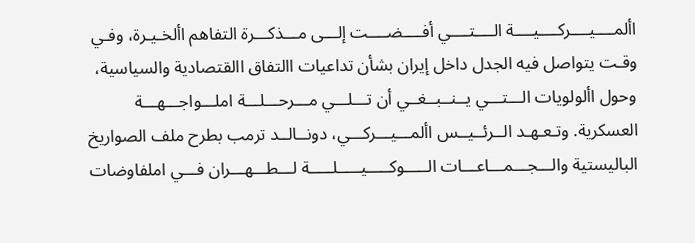األمــــيــــركــــيــــة الــــتــــي أفــــضــــت إلـــى مـــذكـــرة التفاهم األخـيـرة، وفـي وقـت يتواصل فيه الجدل داخل إيران بشأن تداعيات االتفاق االقتصادية والسياسية، وحول األولويات الـــتـــي يــنــبــغــي أن تـــلـــي مـــرحـــلـــة املـــواجـــهـــة العسكرية. وتـعـهـد الــرئــيــس األمـــيـــركـــي، دونــالــد ترمب بطرح ملف الصواريخ الباليستية والـــجـــمـــاعـــات الـــــوكـــــيـــــلـــــة لـــطـــهـــران فـــي املفاوضات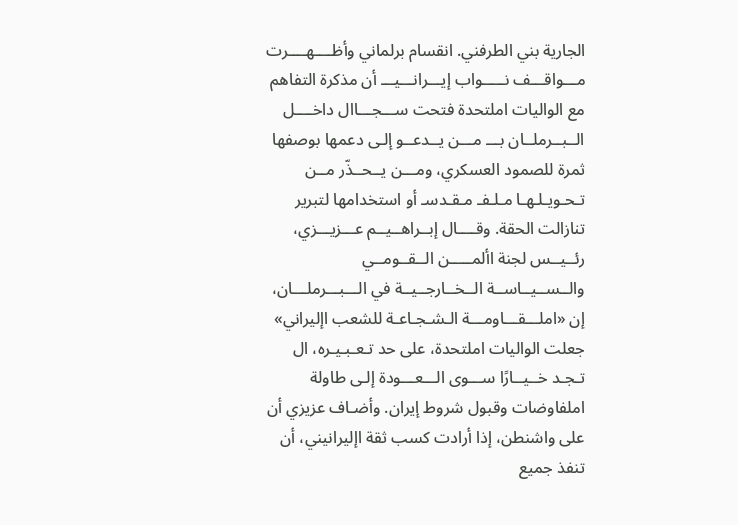الجارية بني الطرفني. انقسام برلماني وأظــــهــــرت مـــواقـــف نـــــواب إيـــرانـــيـــ أن مذكرة التفاهم مع الواليات املتحدة فتحت ســـجـــاال داخــــل الــبــرملــان بـــ مـــن يــدعــو إلـى دعمها بوصفها ثمرة للصمود العسكري، ومـــن يــحــذّر مــن تـحـويـلـهـا مـلـفـ مـقـدسـ أو استخدامها لتبرير تنازالت الحقة. وقــــال إبــراهــيــم عـــزيـــزي، رئــيــس لجنة األمـــــن الــقــومــي والــســيــاســة الــخــارجــيــة في الـــبـــرملـــان، إن «املـــقـــاومـــة الـشـجـاعـة للشعب اإليراني» جعلت الواليات املتحدة، على حد تـعـبـيـره، ال تـجـد خــيــارًا ســـوى الـــعـــودة إلـى طاولة املفاوضات وقبول شروط إيران. وأضـاف عزيزي أن على واشنطن، إذا أرادت كسب ثقة اإليرانيني، أن تنفذ جميع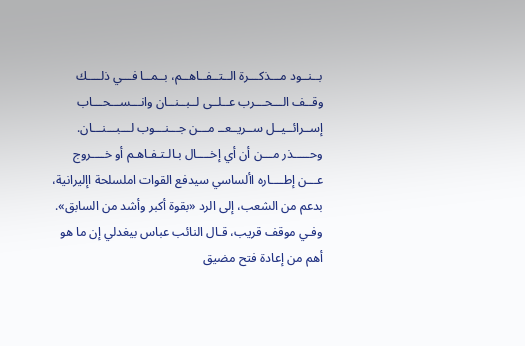بــنــود مـــذكـــرة الــتــفــاهــم، بــمــا فـــي ذلــــك وقــف الـــحـــرب عــلــى لــبــنــان وانـــســـحـــاب إســرائــيــل ســريــعــ مـــن جـــنـــوب لـــبـــنـــان. وحـــــذر مـــن أن أي إخــــال بـالـتـفـاهـم أو خــــروج عـــن إطــــاره األساسي سيدفع القوات املسلحة اإليرانية، بدعم من الشعب، إلى الرد «بقوة أكبر وأشد من السابق». وفـي موقف قريب، قـال النائب عباس بيغدلي إن ما هو أهم من إعادة فتح مضيق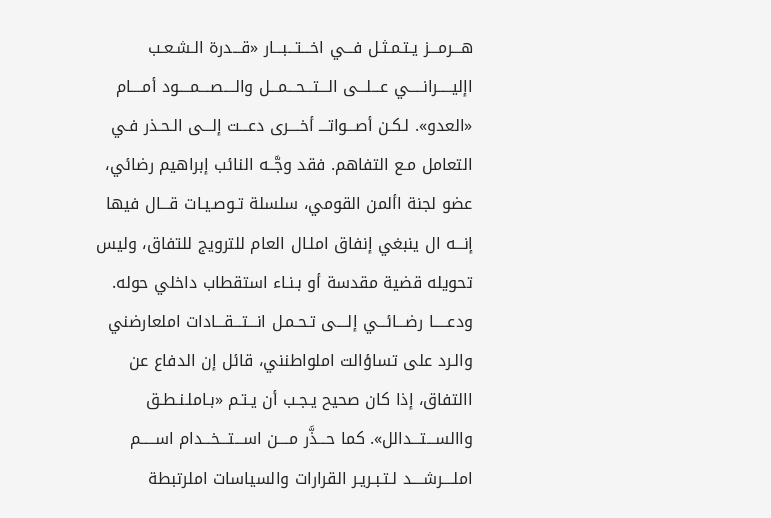هـــرمـــز يـتـمـثـل فـــي اخـــتـــبـــار «قـــدرة الـشـعـب اإليـــــرانـــــي عـــلـــى الـــتـــحـــمـــل والــــصــــمــــود أمــــام «العدو». لـكـن أصـــواتـــ أخــــرى دعـــت إلـــى الـحـذر فـي التعامل مـع التفاهم. فقد وجَّــه النائب إبراهيم رضائي، عضو لجنة األمن القومي، سلسلة تـوصـيـات قـــال فيها إنـــه ال ينبغي إنفاق املـال العام للترويج للتفاق، وليس تحويله قضية مقدسة أو بـنـاء استقطاب داخلي حوله. ودعـــــا رضـــائـــي إلــــى تـحـمـل انـــتـــقـــادات املعارضني والـرد على تساؤالت املواطنني، قائل إن الدفاع عن االتفاق، إذا كان صحيح يـجـب أن يـتـم «بـاملـنـطـق واالســـتـــدالل». كما حـــذَّر مــــن اســـتـــخـــدام اســـــم املــــرشــــد لـتـبـريـر القرارات والسياسات املرتبطة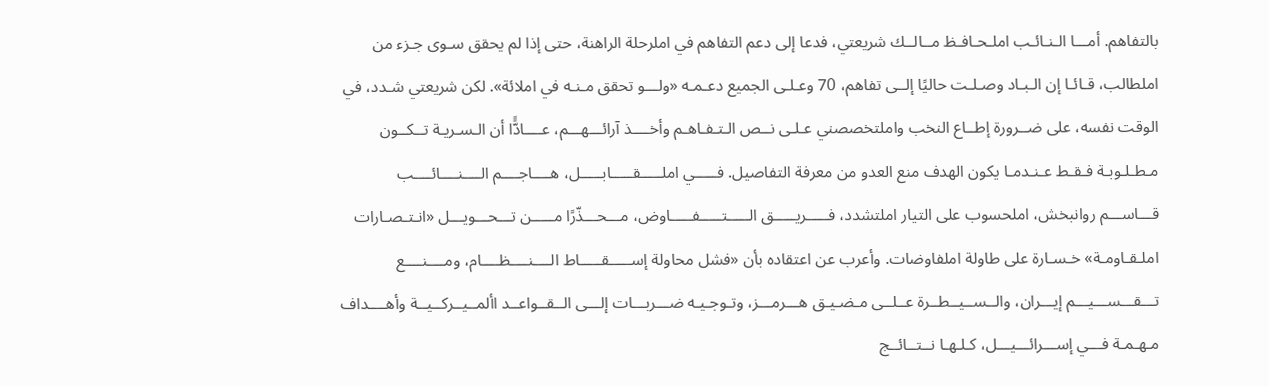بالتفاهم. أمـــا الـنـائـب املـحـافـظ مــالــك شريعتي، فدعا إلى دعم التفاهم في املرحلة الراهنة، حتى إذا لم يحقق سـوى جـزء من املطالب، قـائـا إن الـبـاد وصـلـت حاليًا إلــى تفاهم، 70 وعـلـى الجميع دعـمـه «ولـــو تحقق مـنـه في املائة». لكن شریعتي شـدد، في الوقت نفسه، على ضــرورة إطــاع النخب واملتخصصني عـلـى نــص الـتـفـاهـم وأخــــذ آرائـــهـــم، عــــادًَّا أن الـسـريـة تــكــون مـطـلـوبـة فـقـط عـنـدمـا يكون الهدف منع العدو من معرفة التفاصيل. فـــــي املـــــقـــــابـــــل، هــــاجــــم الــــنــــائــــب قـــاســـم روانبخش، املحسوب على التيار املتشدد، فـــــريـــــق الـــــتـــــفـــــاوض، مـــحـــذّرًا مـــــن تـــحـــويـــل «انـتـصـارات املـقـاومـة» خـسـارة على طاولة املفاوضات. وأعرب عن اعتقاده بأن «فشل محاولة إســـــقـــــاط الــــنــــظــــام، ومــــنــــع تـــقـــســـيـــم إيـــران، والــســيــطــرة عــلــى مـضـيـق هـــرمـــز، وتـوجـيـه ضـــربـــات إلـــى الــقــواعــد األمــيــركــيــة وأهــــداف مـهـمـة فـــي إســـرائـــيـــل، كـلـهـا نــتــائــج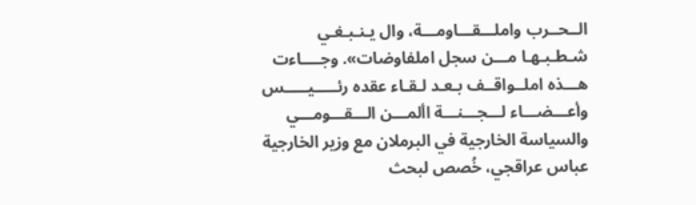الــحــرب واملـــقـــاومـــة، وال يـنـبـغـي شـطـبـهـا مـــن سجل املفاوضات». وجــــاءت هـــذه املــواقــف بـعـد لـقـاء عقده رئـــــيـــــس وأعـــضـــاء لـــجـــنـــة األمـــن الـــقـــومـــي والسياسة الخارجية في البرملان مع وزير الخارجية عباس عراقجي، خُصص لبحث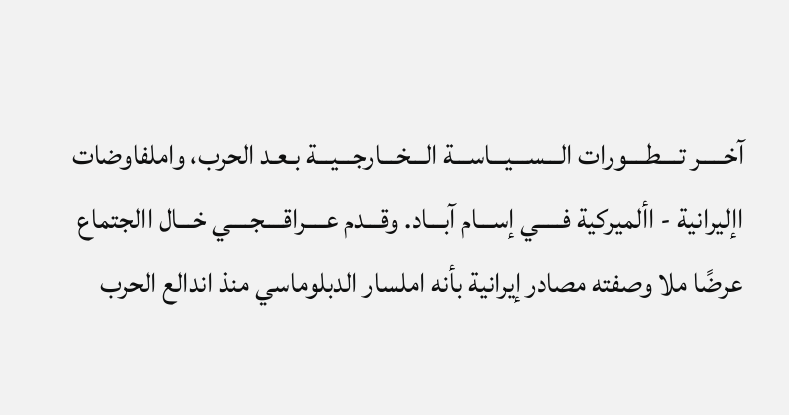آخـــــر تــــطــــورات الـــســـيـــاســـة الـــخـــارجـــيـــة بـعـد الحرب، واملفاوضات اإليرانية - األميركية فـــــي إســـام آبـــاد. وقـــدم عــــراقــــجــــي خـــال االجتماع عرضًا ملا وصفته مصادر إيرانية بأنه املسار الدبلوماسي منذ اندالع الحرب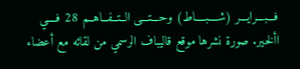فـــبـــرايـــر (شــــبــــاط) وحـــتـــى الــتــفــاهــم 28 فــــي األخير. صورة نشرها موقع قاليباف الرسمي من لقائه مع أعضاء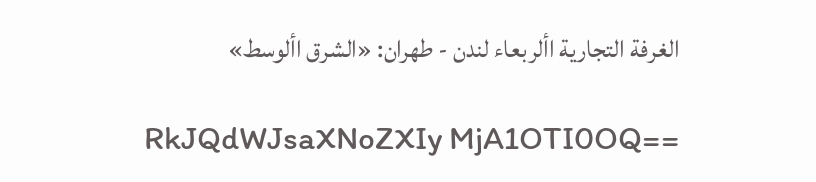الغرفة التجارية األربعاء لندن - طهران: «الشرق األوسط»

RkJQdWJsaXNoZXIy MjA1OTI0OQ==